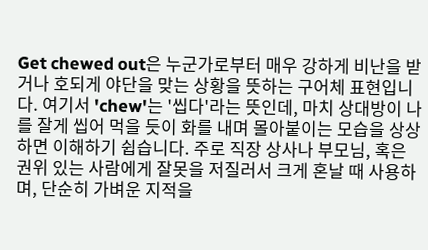Get chewed out은 누군가로부터 매우 강하게 비난을 받거나 호되게 야단을 맞는 상황을 뜻하는 구어체 표현입니다. 여기서 'chew'는 '씹다'라는 뜻인데, 마치 상대방이 나를 잘게 씹어 먹을 듯이 화를 내며 몰아붙이는 모습을 상상하면 이해하기 쉽습니다. 주로 직장 상사나 부모님, 혹은 권위 있는 사람에게 잘못을 저질러서 크게 혼날 때 사용하며, 단순히 가벼운 지적을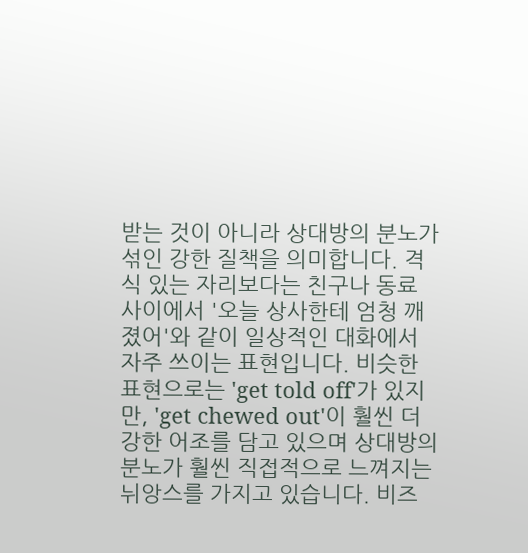받는 것이 아니라 상대방의 분노가 섞인 강한 질책을 의미합니다. 격식 있는 자리보다는 친구나 동료 사이에서 '오늘 상사한테 엄청 깨졌어'와 같이 일상적인 대화에서 자주 쓰이는 표현입니다. 비슷한 표현으로는 'get told off'가 있지만, 'get chewed out'이 훨씬 더 강한 어조를 담고 있으며 상대방의 분노가 훨씬 직접적으로 느껴지는 뉘앙스를 가지고 있습니다. 비즈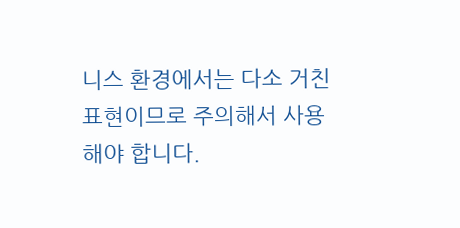니스 환경에서는 다소 거친 표현이므로 주의해서 사용해야 합니다.